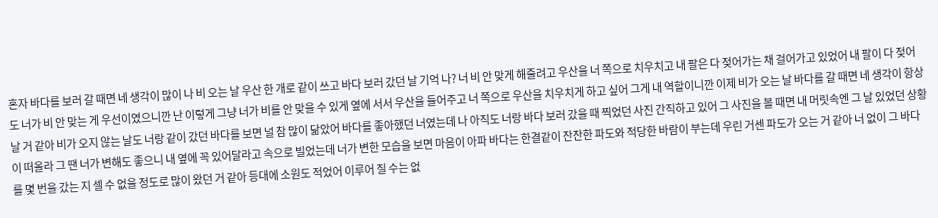혼자 바다를 보러 갈 때면 네 생각이 많이 나 비 오는 날 우산 한 개로 같이 쓰고 바다 보러 갔던 날 기억 나? 너 비 안 맞게 해줄려고 우산을 너 쪽으로 치우치고 내 팔은 다 젖어가는 채 걸어가고 있었어 내 팔이 다 젖어도 너가 비 안 맞는 게 우선이였으니깐 난 이렇게 그냥 너가 비를 안 맞을 수 있게 옆에 서서 우산을 들어주고 너 쪽으로 우산을 치우치게 하고 싶어 그게 내 역할이니깐 이제 비가 오는 날 바다를 갈 때면 네 생각이 항상 날 거 같아 비가 오지 않는 날도 너랑 같이 갔던 바다를 보면 널 참 많이 닮았어 바다를 좋아했던 너였는데 나 아직도 너랑 바다 보러 갔을 때 찍었던 사진 간직하고 있어 그 사진을 볼 때면 내 머릿속엔 그 날 있었던 상황이 떠올라 그 땐 너가 변해도 좋으니 내 옆에 꼭 있어달라고 속으로 빌었는데 너가 변한 모습을 보면 마음이 아파 바다는 한결같이 잔잔한 파도와 적당한 바람이 부는데 우린 거센 파도가 오는 거 같아 너 없이 그 바다를 몇 번을 갔는 지 셀 수 없을 정도로 많이 왔던 거 같아 등대에 소원도 적었어 이루어 질 수는 없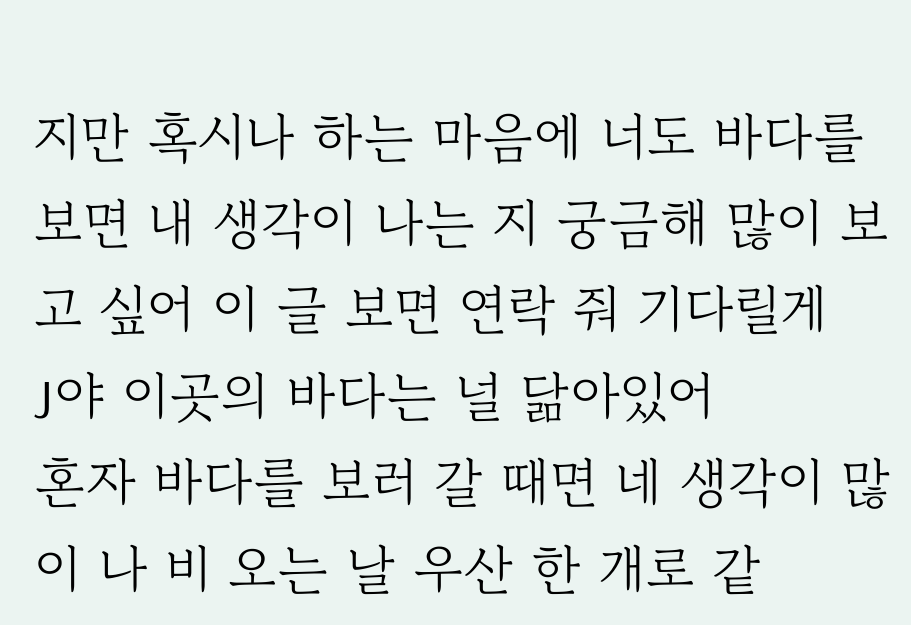지만 혹시나 하는 마음에 너도 바다를 보면 내 생각이 나는 지 궁금해 많이 보고 싶어 이 글 보면 연락 줘 기다릴게
J야 이곳의 바다는 널 닮아있어
혼자 바다를 보러 갈 때면 네 생각이 많이 나 비 오는 날 우산 한 개로 같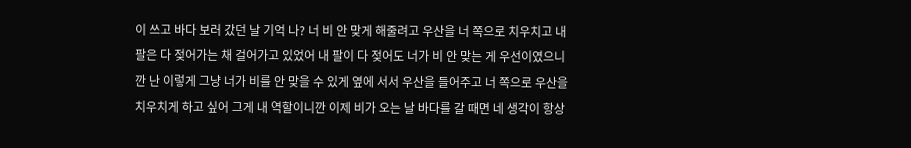이 쓰고 바다 보러 갔던 날 기억 나? 너 비 안 맞게 해줄려고 우산을 너 쪽으로 치우치고 내 팔은 다 젖어가는 채 걸어가고 있었어 내 팔이 다 젖어도 너가 비 안 맞는 게 우선이였으니깐 난 이렇게 그냥 너가 비를 안 맞을 수 있게 옆에 서서 우산을 들어주고 너 쪽으로 우산을 치우치게 하고 싶어 그게 내 역할이니깐 이제 비가 오는 날 바다를 갈 때면 네 생각이 항상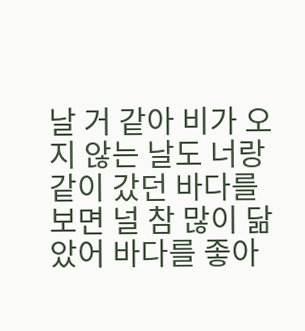날 거 같아 비가 오지 않는 날도 너랑 같이 갔던 바다를 보면 널 참 많이 닮았어 바다를 좋아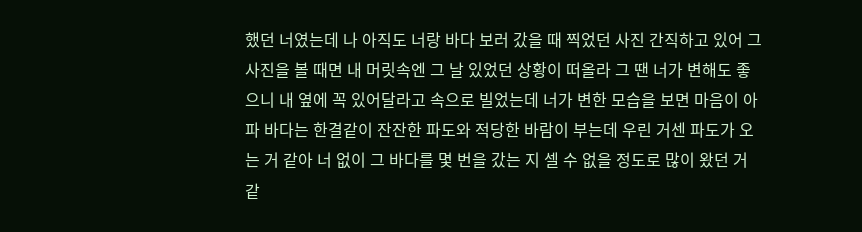했던 너였는데 나 아직도 너랑 바다 보러 갔을 때 찍었던 사진 간직하고 있어 그 사진을 볼 때면 내 머릿속엔 그 날 있었던 상황이 떠올라 그 땐 너가 변해도 좋으니 내 옆에 꼭 있어달라고 속으로 빌었는데 너가 변한 모습을 보면 마음이 아파 바다는 한결같이 잔잔한 파도와 적당한 바람이 부는데 우린 거센 파도가 오는 거 같아 너 없이 그 바다를 몇 번을 갔는 지 셀 수 없을 정도로 많이 왔던 거 같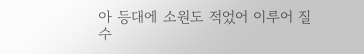아 등대에 소원도 적었어 이루어 질 수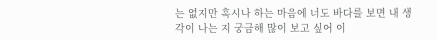는 없지만 혹시나 하는 마음에 너도 바다를 보면 내 생각이 나는 지 궁금해 많이 보고 싶어 이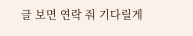글 보면 연락 줘 기다릴게